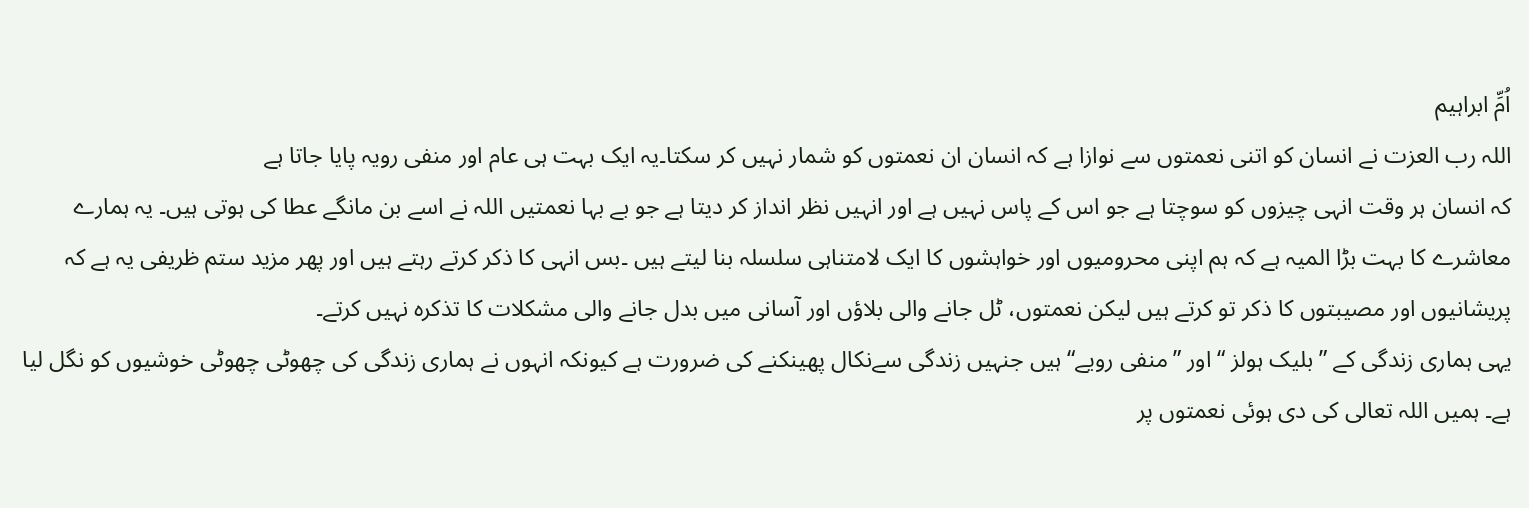اُمِّ ابراہیم
اللہ رب العزت نے انسان کو اتنی نعمتوں سے نوازا ہے کہ انسان ان نعمتوں کو شمار نہیں کر سکتا۔یہ ایک بہت ہی عام اور منفی رویہ پایا جاتا ہے
کہ انسان ہر وقت انہی چیزوں کو سوچتا ہے جو اس کے پاس نہیں ہے اور انہیں نظر انداز کر دیتا ہے جو بے بہا نعمتیں اللہ نے اسے بن مانگے عطا کی ہوتی ہیں۔ یہ ہمارے معاشرے کا بہت بڑا المیہ ہے کہ ہم اپنی محرومیوں اور خواہشوں کا ایک لامتناہی سلسلہ بنا لیتے ہیں ۔بس انہی کا ذکر کرتے رہتے ہیں اور پھر مزید ستم ظریفی یہ ہے کہ پریشانیوں اور مصیبتوں کا ذکر تو کرتے ہیں لیکن نعمتوں، ٹل جانے والی بلاؤں اور آسانی میں بدل جانے والی مشکلات کا تذکرہ نہیں کرتے۔
یہی ہماری زندگی کے ” بلیک ہولز “ اور ”منفی رویے“ ہیں جنہیں زندگی سےنکال پھینکنے کی ضرورت ہے کیونکہ انہوں نے ہماری زندگی کی چھوٹی چھوٹی خوشیوں کو نگل لیا ہے۔ ہمیں اللہ تعالی کی دی ہوئی نعمتوں پر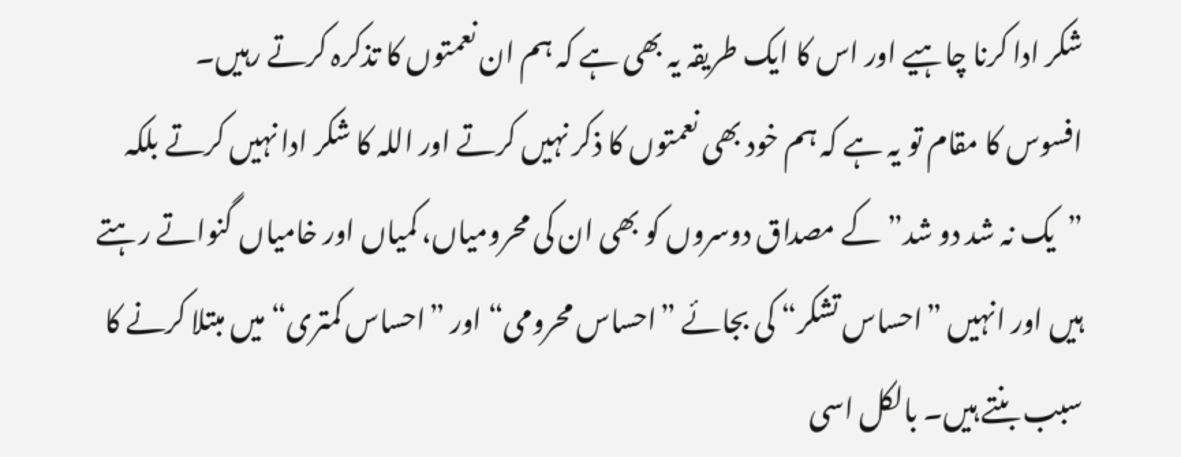شکر ادا کرنا چاہیے اور اس کا ایک طریقہ یہ بھی ہے کہ ہم ان نعمتوں کا تذکرہ کرتے رہیں۔
افسوس کا مقام تو یہ ہے کہ ہم خود بھی نعمتوں کا ذکر نہیں کرتے اور اللہ کا شکر ادا نہیں کرتے بلکہ ”یک نہ شد دو شد” کے مصداق دوسروں کو بھی ان کی محرومیاں، کمیاں اور خامیاں گنواتے رہتے ہیں اور انہیں ”احساس تشکر“ کی بجائے ”احساس محرومی“ اور ”احساس کمتری“ میں مبتلا کرنے کا سبب بنتے ہیں۔ بالکل اسی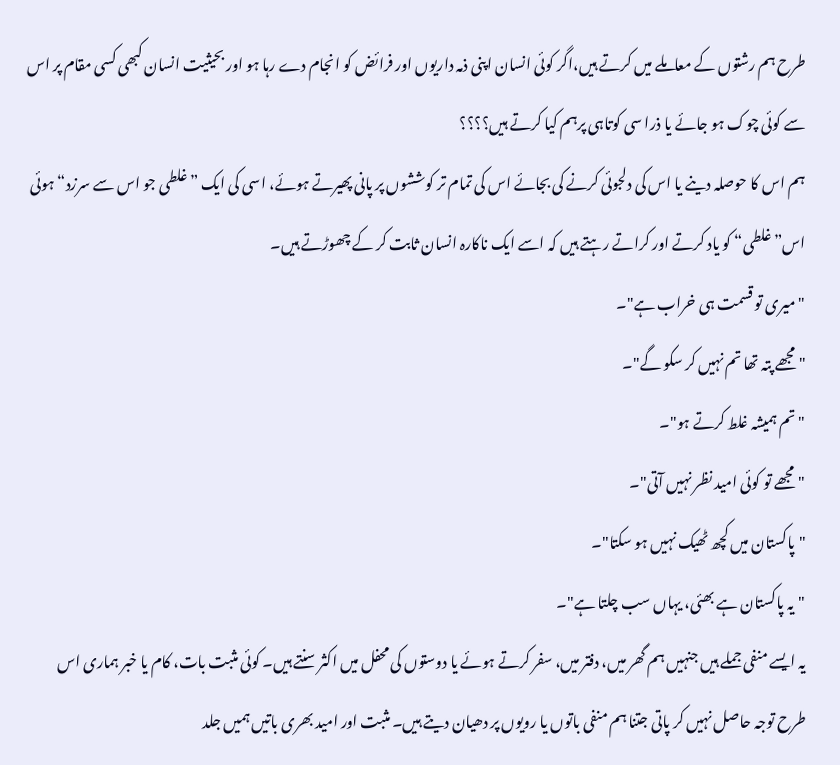طرح ہم رشتوں کے معاملے میں کرتے ہیں،اگر کوئی انسان اپنی ذمہ داریوں اور فرائض کو انجام دے رہا ہو اور بحیثیت انسان کبھی کسی مقام پر اس سے کوئی چوک ہو جائے یا ذرا سی کوتاہی پرہم کیا کرتے ہیں؟؟؟؟
ہم اس کا حوصلہ دینے یا اس کی دلجوئی کرنے کی بجائے اس کی تمام تر کوششوں پر پانی پھیرتے ہوئے، اسی کی ایک ”غلطی جو اس سے سرزد“ ہوئی اس”غلطی“ کو یاد کرتے اور کراتے رہتے ہیں کہ اسے ایک ناکارہ انسان ثابت کر کے چھوڑتے ہیں۔
" میری تو قسمت ہی خراب ہے"۔
"مجھے پتہ تھا تم نہیں کر سکو گے"۔
"تم ہمیشہ غلط کرتے ہو"۔
"مجھے تو کوئی امید نظر نہیں آتی"۔
"پاکستان میں کچھ ٹھیک نہیں ہو سکتا"۔
"یہ پاکستان ہے بھئی، یہاں سب چلتا ہے"۔
یہ ایسے منفی جملے ہیں جنہیں ہم گھر میں، دفتر میں، سفر کرتے ہوئے یا دوستوں کی محفل میں اکثر سنتے ہیں۔ کوئی مثبت بات، کام یا خبر ہماری اس طرح توجہ حاصل نہیں کر پاتی جتنا ہم منفی باتوں یا رویوں پر دھیان دیتے ہیں۔ مثبت اور امید بھری باتیں ہمیں جلد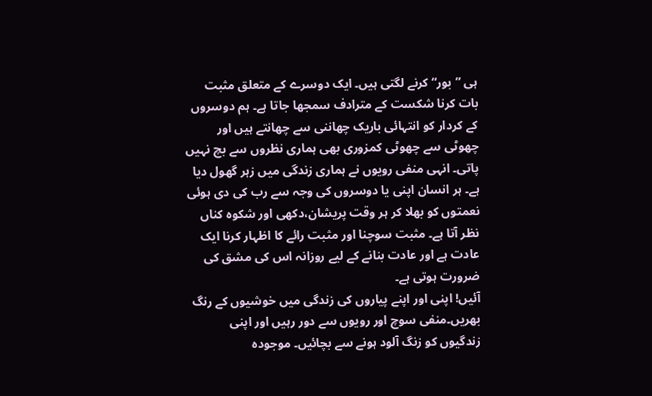ہی ”بور“ کرنے لگتی ہیں۔ ایک دوسرے کے متعلق مثبت بات کرنا شکست کے مترادف سمجھا جاتا ہے۔ ہم دوسروں کے کردار کو انتہائی باریک چھاننی سے چھانتے ہیں اور چھوٹی سے چھوٹی کمزوری بھی ہماری نظروں سے بچ نہیں پاتی۔ انہی منفی رویوں نے ہماری زندگی میں زہر گھول دیا ہے۔ ہر انسان اپنی یا دوسروں کی وجہ سے رب کی دی ہوئی نعمتوں کو بھلا کر ہر وقت پریشان،دکھی اور شکوہ کناں نظر آتا ہے۔ مثبت سوچنا اور مثبت رائے کا اظہار کرنا ایک عادت ہے اور عادت بنانے کے لیے روزانہ اس کی مشق کی ضرورت ہوتی ہے۔
آئیں! اپنی اور اپنے پیاروں کی زندگی میں خوشیوں کے رنگ بھریں۔منفی سوچ اور رویوں سے دور رہیں اور اپنی زندگیوں کو زنگ آلود ہونے سے بچائیں۔ موجودہ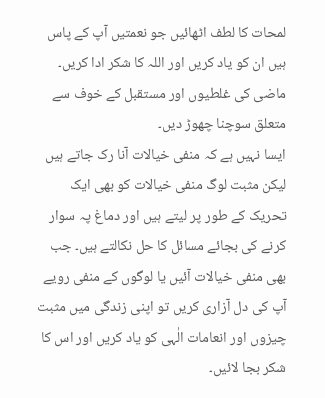لمحات کا لطف اٹھائیں جو نعمتیں آپ کے پاس ہیں ان کو یاد کریں اور اللہ کا شکر ادا کریں۔ ماضی کی غلطیوں اور مستقبل کے خوف سے متعلق سوچنا چھوڑ دیں۔
ایسا نہیں ہے کہ منفی خیالات آنا رک جاتے ہیں لیکن مثبت لوگ منفی خیالات کو بھی ایک تحریک کے طور پر لیتے ہیں اور دماغ پہ سوار کرنے کی بجائے مسائل کا حل نکالتے ہیں۔ جب بھی منفی خیالات آئیں یا لوگوں کے منفی رویے آپ کی دل آزاری کریں تو اپنی زندگی میں مثبت چیزوں اور انعامات الٰہی کو یاد کریں اور اس کا شکر بجا لائیں۔